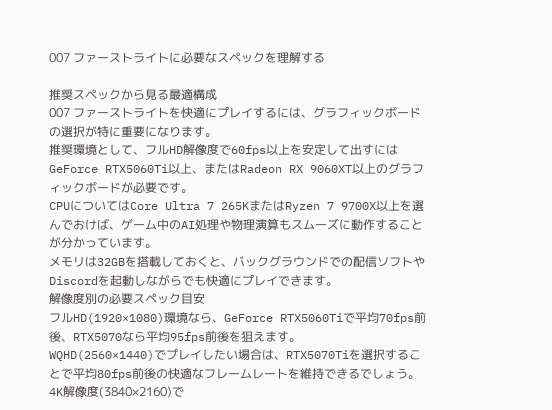007 ファーストライトに必要なスペックを理解する

推奨スペックから見る最適構成
007 ファーストライトを快適にプレイするには、グラフィックボードの選択が特に重要になります。
推奨環境として、フルHD解像度で60fps以上を安定して出すにはGeForce RTX5060Ti以上、またはRadeon RX 9060XT以上のグラフィックボードが必要です。
CPUについてはCore Ultra 7 265KまたはRyzen 7 9700X以上を選んでおけば、ゲーム中のAI処理や物理演算もスムーズに動作することが分かっています。
メモリは32GBを搭載しておくと、バックグラウンドでの配信ソフトやDiscordを起動しながらでも快適にプレイできます。
解像度別の必要スペック目安
フルHD(1920×1080)環境なら、GeForce RTX5060Tiで平均70fps前後、RTX5070なら平均95fps前後を狙えます。
WQHD(2560×1440)でプレイしたい場合は、RTX5070Tiを選択することで平均80fps前後の快適なフレームレートを維持できるでしょう。
4K解像度(3840×2160)で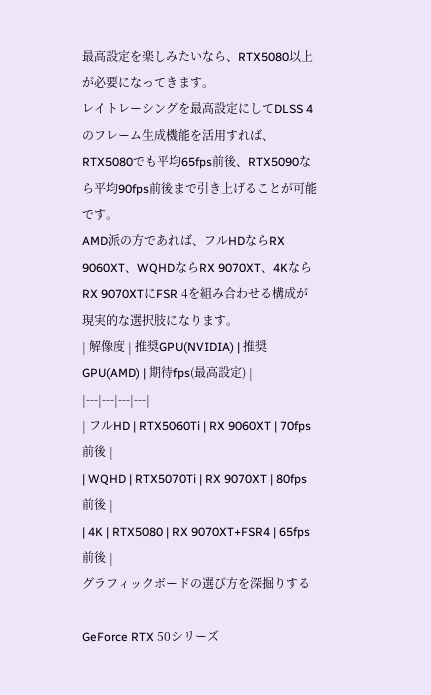最高設定を楽しみたいなら、RTX5080以上が必要になってきます。
レイトレーシングを最高設定にしてDLSS 4のフレーム生成機能を活用すれば、RTX5080でも平均65fps前後、RTX5090なら平均90fps前後まで引き上げることが可能です。
AMD派の方であれば、フルHDならRX 9060XT、WQHDならRX 9070XT、4KならRX 9070XTにFSR 4を組み合わせる構成が現実的な選択肢になります。
| 解像度 | 推奨GPU(NVIDIA) | 推奨GPU(AMD) | 期待fps(最高設定) |
|---|---|---|---|
| フルHD | RTX5060Ti | RX 9060XT | 70fps前後 |
| WQHD | RTX5070Ti | RX 9070XT | 80fps前後 |
| 4K | RTX5080 | RX 9070XT+FSR4 | 65fps前後 |
グラフィックボードの選び方を深掘りする

GeForce RTX 50シリーズ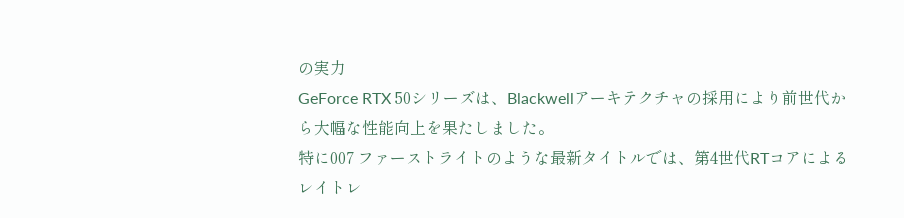の実力
GeForce RTX 50シリーズは、Blackwellアーキテクチャの採用により前世代から大幅な性能向上を果たしました。
特に007 ファーストライトのような最新タイトルでは、第4世代RTコアによるレイトレ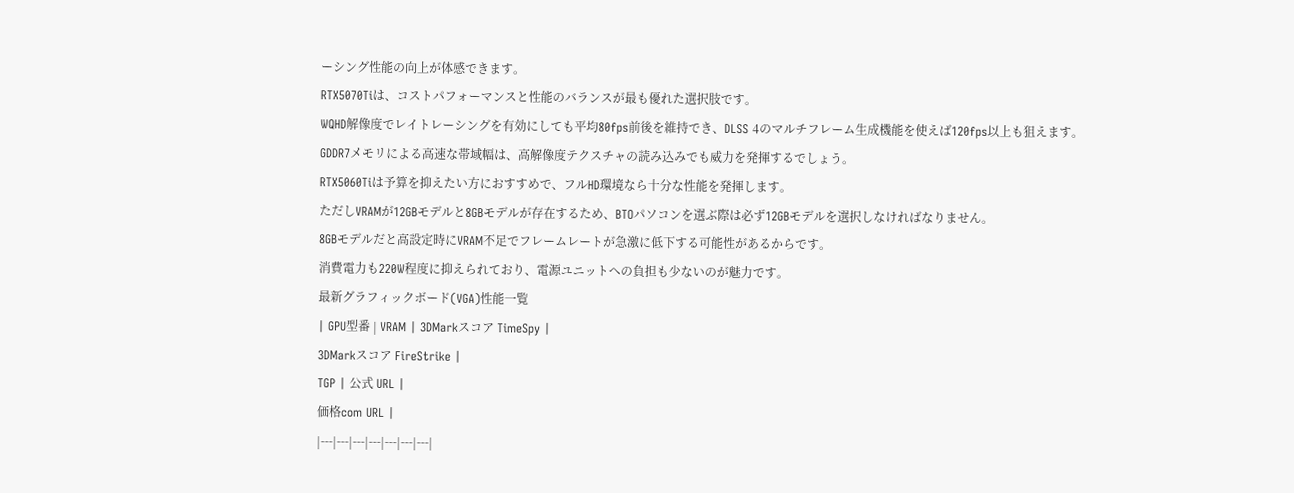ーシング性能の向上が体感できます。
RTX5070Tiは、コストパフォーマンスと性能のバランスが最も優れた選択肢です。
WQHD解像度でレイトレーシングを有効にしても平均80fps前後を維持でき、DLSS 4のマルチフレーム生成機能を使えば120fps以上も狙えます。
GDDR7メモリによる高速な帯域幅は、高解像度テクスチャの読み込みでも威力を発揮するでしょう。
RTX5060Tiは予算を抑えたい方におすすめで、フルHD環境なら十分な性能を発揮します。
ただしVRAMが12GBモデルと8GBモデルが存在するため、BTOパソコンを選ぶ際は必ず12GBモデルを選択しなければなりません。
8GBモデルだと高設定時にVRAM不足でフレームレートが急激に低下する可能性があるからです。
消費電力も220W程度に抑えられており、電源ユニットへの負担も少ないのが魅力です。
最新グラフィックボード(VGA)性能一覧
| GPU型番 | VRAM | 3DMarkスコア TimeSpy |
3DMarkスコア FireStrike |
TGP | 公式 URL |
価格com URL |
|---|---|---|---|---|---|---|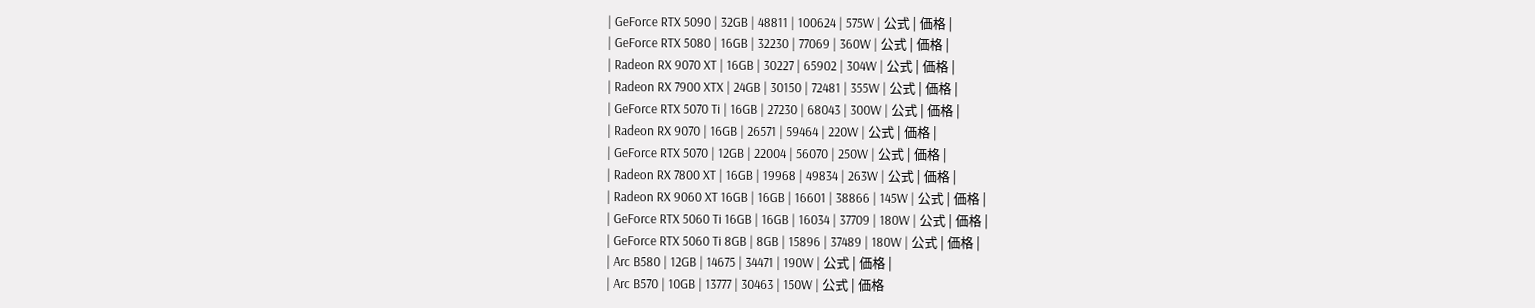| GeForce RTX 5090 | 32GB | 48811 | 100624 | 575W | 公式 | 価格 |
| GeForce RTX 5080 | 16GB | 32230 | 77069 | 360W | 公式 | 価格 |
| Radeon RX 9070 XT | 16GB | 30227 | 65902 | 304W | 公式 | 価格 |
| Radeon RX 7900 XTX | 24GB | 30150 | 72481 | 355W | 公式 | 価格 |
| GeForce RTX 5070 Ti | 16GB | 27230 | 68043 | 300W | 公式 | 価格 |
| Radeon RX 9070 | 16GB | 26571 | 59464 | 220W | 公式 | 価格 |
| GeForce RTX 5070 | 12GB | 22004 | 56070 | 250W | 公式 | 価格 |
| Radeon RX 7800 XT | 16GB | 19968 | 49834 | 263W | 公式 | 価格 |
| Radeon RX 9060 XT 16GB | 16GB | 16601 | 38866 | 145W | 公式 | 価格 |
| GeForce RTX 5060 Ti 16GB | 16GB | 16034 | 37709 | 180W | 公式 | 価格 |
| GeForce RTX 5060 Ti 8GB | 8GB | 15896 | 37489 | 180W | 公式 | 価格 |
| Arc B580 | 12GB | 14675 | 34471 | 190W | 公式 | 価格 |
| Arc B570 | 10GB | 13777 | 30463 | 150W | 公式 | 価格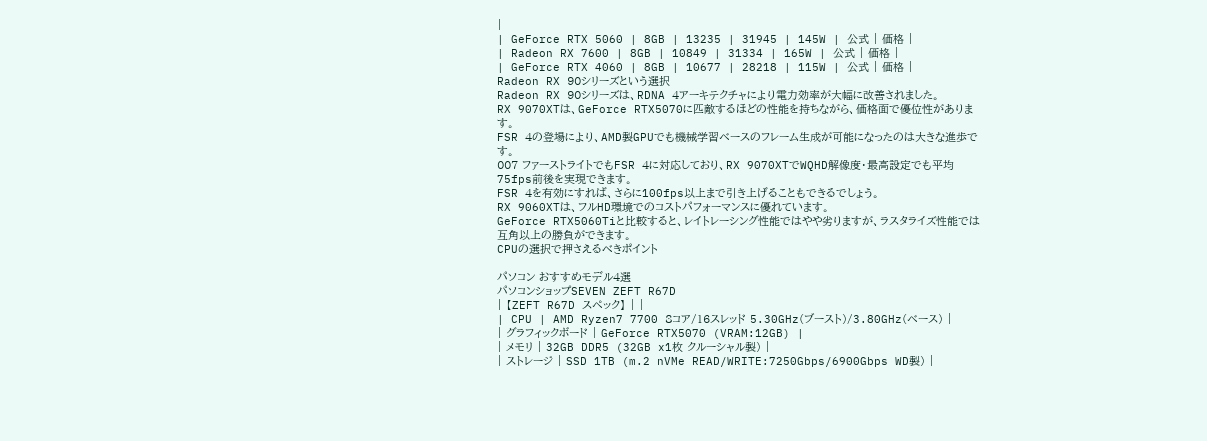|
| GeForce RTX 5060 | 8GB | 13235 | 31945 | 145W | 公式 | 価格 |
| Radeon RX 7600 | 8GB | 10849 | 31334 | 165W | 公式 | 価格 |
| GeForce RTX 4060 | 8GB | 10677 | 28218 | 115W | 公式 | 価格 |
Radeon RX 90シリーズという選択
Radeon RX 90シリーズは、RDNA 4アーキテクチャにより電力効率が大幅に改善されました。
RX 9070XTは、GeForce RTX5070に匹敵するほどの性能を持ちながら、価格面で優位性があります。
FSR 4の登場により、AMD製GPUでも機械学習ベースのフレーム生成が可能になったのは大きな進歩です。
007 ファーストライトでもFSR 4に対応しており、RX 9070XTでWQHD解像度・最高設定でも平均75fps前後を実現できます。
FSR 4を有効にすれば、さらに100fps以上まで引き上げることもできるでしょう。
RX 9060XTは、フルHD環境でのコストパフォーマンスに優れています。
GeForce RTX5060Tiと比較すると、レイトレーシング性能ではやや劣りますが、ラスタライズ性能では互角以上の勝負ができます。
CPUの選択で押さえるべきポイント

パソコン おすすめモデル4選
パソコンショップSEVEN ZEFT R67D
| 【ZEFT R67D スペック】 | |
| CPU | AMD Ryzen7 7700 8コア/16スレッド 5.30GHz(ブースト)/3.80GHz(ベース) |
| グラフィックボード | GeForce RTX5070 (VRAM:12GB) |
| メモリ | 32GB DDR5 (32GB x1枚 クルーシャル製) |
| ストレージ | SSD 1TB (m.2 nVMe READ/WRITE:7250Gbps/6900Gbps WD製) |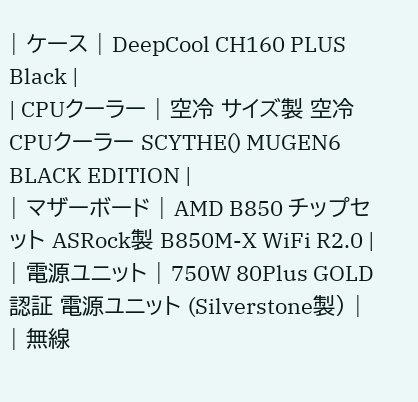| ケース | DeepCool CH160 PLUS Black |
| CPUクーラー | 空冷 サイズ製 空冷CPUクーラー SCYTHE() MUGEN6 BLACK EDITION |
| マザーボード | AMD B850 チップセット ASRock製 B850M-X WiFi R2.0 |
| 電源ユニット | 750W 80Plus GOLD認証 電源ユニット (Silverstone製) |
| 無線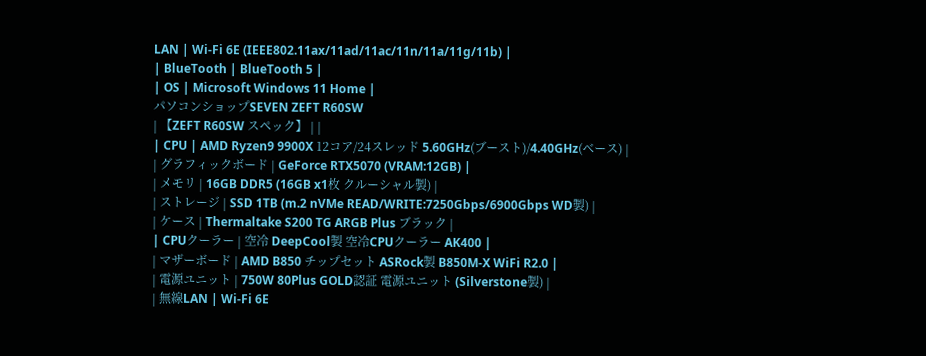LAN | Wi-Fi 6E (IEEE802.11ax/11ad/11ac/11n/11a/11g/11b) |
| BlueTooth | BlueTooth 5 |
| OS | Microsoft Windows 11 Home |
パソコンショップSEVEN ZEFT R60SW
| 【ZEFT R60SW スペック】 | |
| CPU | AMD Ryzen9 9900X 12コア/24スレッド 5.60GHz(ブースト)/4.40GHz(ベース) |
| グラフィックボード | GeForce RTX5070 (VRAM:12GB) |
| メモリ | 16GB DDR5 (16GB x1枚 クルーシャル製) |
| ストレージ | SSD 1TB (m.2 nVMe READ/WRITE:7250Gbps/6900Gbps WD製) |
| ケース | Thermaltake S200 TG ARGB Plus ブラック |
| CPUクーラー | 空冷 DeepCool製 空冷CPUクーラー AK400 |
| マザーボード | AMD B850 チップセット ASRock製 B850M-X WiFi R2.0 |
| 電源ユニット | 750W 80Plus GOLD認証 電源ユニット (Silverstone製) |
| 無線LAN | Wi-Fi 6E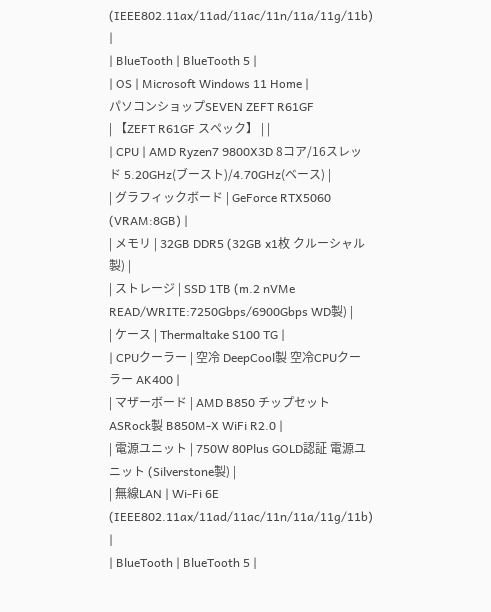(IEEE802.11ax/11ad/11ac/11n/11a/11g/11b) |
| BlueTooth | BlueTooth 5 |
| OS | Microsoft Windows 11 Home |
パソコンショップSEVEN ZEFT R61GF
| 【ZEFT R61GF スペック】 | |
| CPU | AMD Ryzen7 9800X3D 8コア/16スレッド 5.20GHz(ブースト)/4.70GHz(ベース) |
| グラフィックボード | GeForce RTX5060 (VRAM:8GB) |
| メモリ | 32GB DDR5 (32GB x1枚 クルーシャル製) |
| ストレージ | SSD 1TB (m.2 nVMe READ/WRITE:7250Gbps/6900Gbps WD製) |
| ケース | Thermaltake S100 TG |
| CPUクーラー | 空冷 DeepCool製 空冷CPUクーラー AK400 |
| マザーボード | AMD B850 チップセット ASRock製 B850M-X WiFi R2.0 |
| 電源ユニット | 750W 80Plus GOLD認証 電源ユニット (Silverstone製) |
| 無線LAN | Wi-Fi 6E (IEEE802.11ax/11ad/11ac/11n/11a/11g/11b) |
| BlueTooth | BlueTooth 5 |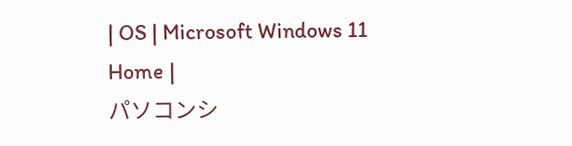| OS | Microsoft Windows 11 Home |
パソコンシ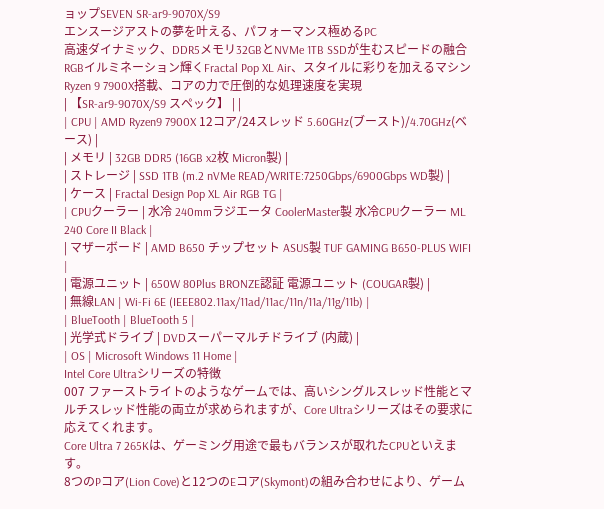ョップSEVEN SR-ar9-9070X/S9
エンスージアストの夢を叶える、パフォーマンス極めるPC
高速ダイナミック、DDR5メモリ32GBとNVMe 1TB SSDが生むスピードの融合
RGBイルミネーション輝くFractal Pop XL Air、スタイルに彩りを加えるマシン
Ryzen 9 7900X搭載、コアの力で圧倒的な処理速度を実現
| 【SR-ar9-9070X/S9 スペック】 | |
| CPU | AMD Ryzen9 7900X 12コア/24スレッド 5.60GHz(ブースト)/4.70GHz(ベース) |
| メモリ | 32GB DDR5 (16GB x2枚 Micron製) |
| ストレージ | SSD 1TB (m.2 nVMe READ/WRITE:7250Gbps/6900Gbps WD製) |
| ケース | Fractal Design Pop XL Air RGB TG |
| CPUクーラー | 水冷 240mmラジエータ CoolerMaster製 水冷CPUクーラー ML 240 Core II Black |
| マザーボード | AMD B650 チップセット ASUS製 TUF GAMING B650-PLUS WIFI |
| 電源ユニット | 650W 80Plus BRONZE認証 電源ユニット (COUGAR製) |
| 無線LAN | Wi-Fi 6E (IEEE802.11ax/11ad/11ac/11n/11a/11g/11b) |
| BlueTooth | BlueTooth 5 |
| 光学式ドライブ | DVDスーパーマルチドライブ (内蔵) |
| OS | Microsoft Windows 11 Home |
Intel Core Ultraシリーズの特徴
007 ファーストライトのようなゲームでは、高いシングルスレッド性能とマルチスレッド性能の両立が求められますが、Core Ultraシリーズはその要求に応えてくれます。
Core Ultra 7 265Kは、ゲーミング用途で最もバランスが取れたCPUといえます。
8つのPコア(Lion Cove)と12つのEコア(Skymont)の組み合わせにより、ゲーム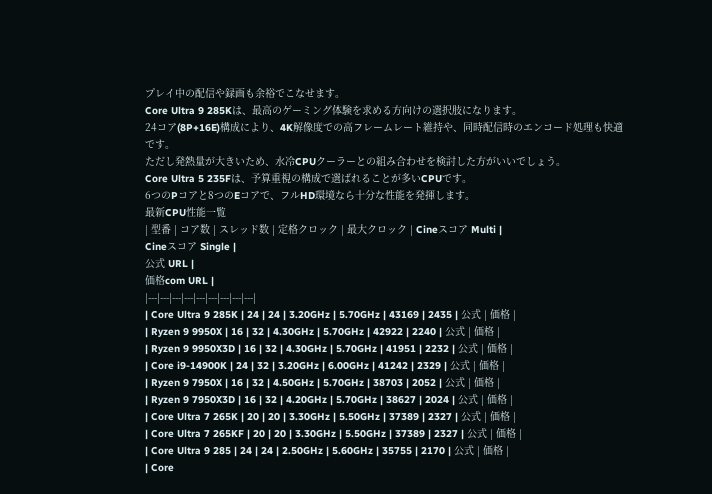プレイ中の配信や録画も余裕でこなせます。
Core Ultra 9 285Kは、最高のゲーミング体験を求める方向けの選択肢になります。
24コア(8P+16E)構成により、4K解像度での高フレームレート維持や、同時配信時のエンコード処理も快適です。
ただし発熱量が大きいため、水冷CPUクーラーとの組み合わせを検討した方がいいでしょう。
Core Ultra 5 235Fは、予算重視の構成で選ばれることが多いCPUです。
6つのPコアと8つのEコアで、フルHD環境なら十分な性能を発揮します。
最新CPU性能一覧
| 型番 | コア数 | スレッド数 | 定格クロック | 最大クロック | Cineスコア Multi |
Cineスコア Single |
公式 URL |
価格com URL |
|---|---|---|---|---|---|---|---|---|
| Core Ultra 9 285K | 24 | 24 | 3.20GHz | 5.70GHz | 43169 | 2435 | 公式 | 価格 |
| Ryzen 9 9950X | 16 | 32 | 4.30GHz | 5.70GHz | 42922 | 2240 | 公式 | 価格 |
| Ryzen 9 9950X3D | 16 | 32 | 4.30GHz | 5.70GHz | 41951 | 2232 | 公式 | 価格 |
| Core i9-14900K | 24 | 32 | 3.20GHz | 6.00GHz | 41242 | 2329 | 公式 | 価格 |
| Ryzen 9 7950X | 16 | 32 | 4.50GHz | 5.70GHz | 38703 | 2052 | 公式 | 価格 |
| Ryzen 9 7950X3D | 16 | 32 | 4.20GHz | 5.70GHz | 38627 | 2024 | 公式 | 価格 |
| Core Ultra 7 265K | 20 | 20 | 3.30GHz | 5.50GHz | 37389 | 2327 | 公式 | 価格 |
| Core Ultra 7 265KF | 20 | 20 | 3.30GHz | 5.50GHz | 37389 | 2327 | 公式 | 価格 |
| Core Ultra 9 285 | 24 | 24 | 2.50GHz | 5.60GHz | 35755 | 2170 | 公式 | 価格 |
| Core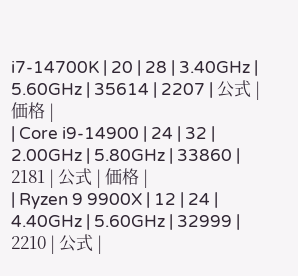i7-14700K | 20 | 28 | 3.40GHz | 5.60GHz | 35614 | 2207 | 公式 | 価格 |
| Core i9-14900 | 24 | 32 | 2.00GHz | 5.80GHz | 33860 | 2181 | 公式 | 価格 |
| Ryzen 9 9900X | 12 | 24 | 4.40GHz | 5.60GHz | 32999 | 2210 | 公式 |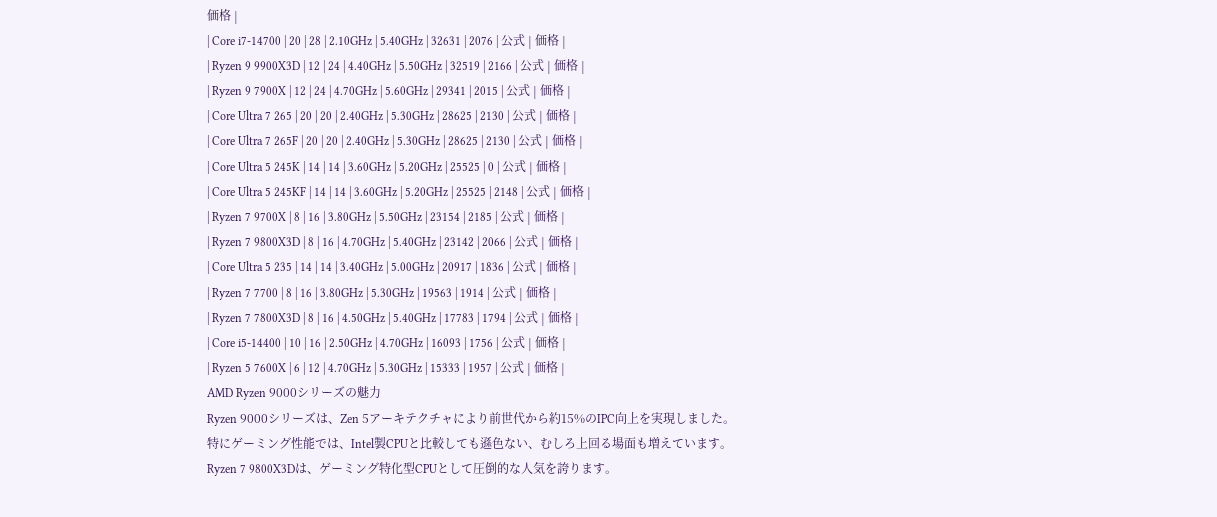価格 |
| Core i7-14700 | 20 | 28 | 2.10GHz | 5.40GHz | 32631 | 2076 | 公式 | 価格 |
| Ryzen 9 9900X3D | 12 | 24 | 4.40GHz | 5.50GHz | 32519 | 2166 | 公式 | 価格 |
| Ryzen 9 7900X | 12 | 24 | 4.70GHz | 5.60GHz | 29341 | 2015 | 公式 | 価格 |
| Core Ultra 7 265 | 20 | 20 | 2.40GHz | 5.30GHz | 28625 | 2130 | 公式 | 価格 |
| Core Ultra 7 265F | 20 | 20 | 2.40GHz | 5.30GHz | 28625 | 2130 | 公式 | 価格 |
| Core Ultra 5 245K | 14 | 14 | 3.60GHz | 5.20GHz | 25525 | 0 | 公式 | 価格 |
| Core Ultra 5 245KF | 14 | 14 | 3.60GHz | 5.20GHz | 25525 | 2148 | 公式 | 価格 |
| Ryzen 7 9700X | 8 | 16 | 3.80GHz | 5.50GHz | 23154 | 2185 | 公式 | 価格 |
| Ryzen 7 9800X3D | 8 | 16 | 4.70GHz | 5.40GHz | 23142 | 2066 | 公式 | 価格 |
| Core Ultra 5 235 | 14 | 14 | 3.40GHz | 5.00GHz | 20917 | 1836 | 公式 | 価格 |
| Ryzen 7 7700 | 8 | 16 | 3.80GHz | 5.30GHz | 19563 | 1914 | 公式 | 価格 |
| Ryzen 7 7800X3D | 8 | 16 | 4.50GHz | 5.40GHz | 17783 | 1794 | 公式 | 価格 |
| Core i5-14400 | 10 | 16 | 2.50GHz | 4.70GHz | 16093 | 1756 | 公式 | 価格 |
| Ryzen 5 7600X | 6 | 12 | 4.70GHz | 5.30GHz | 15333 | 1957 | 公式 | 価格 |
AMD Ryzen 9000シリーズの魅力
Ryzen 9000シリーズは、Zen 5アーキテクチャにより前世代から約15%のIPC向上を実現しました。
特にゲーミング性能では、Intel製CPUと比較しても遜色ない、むしろ上回る場面も増えています。
Ryzen 7 9800X3Dは、ゲーミング特化型CPUとして圧倒的な人気を誇ります。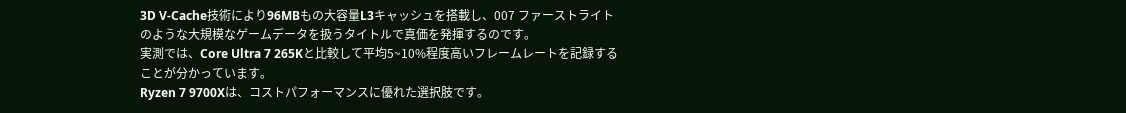3D V-Cache技術により96MBもの大容量L3キャッシュを搭載し、007 ファーストライトのような大規模なゲームデータを扱うタイトルで真価を発揮するのです。
実測では、Core Ultra 7 265Kと比較して平均5~10%程度高いフレームレートを記録することが分かっています。
Ryzen 7 9700Xは、コストパフォーマンスに優れた選択肢です。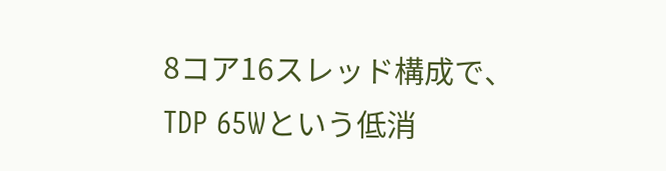8コア16スレッド構成で、TDP 65Wという低消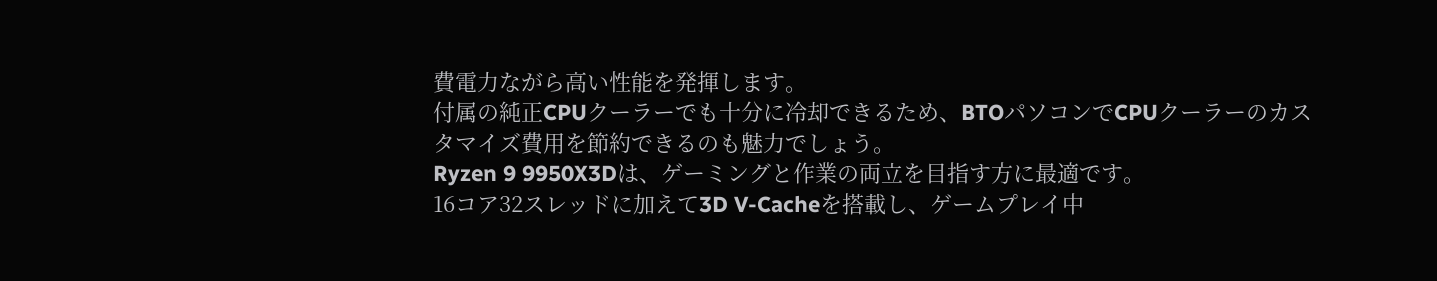費電力ながら高い性能を発揮します。
付属の純正CPUクーラーでも十分に冷却できるため、BTOパソコンでCPUクーラーのカスタマイズ費用を節約できるのも魅力でしょう。
Ryzen 9 9950X3Dは、ゲーミングと作業の両立を目指す方に最適です。
16コア32スレッドに加えて3D V-Cacheを搭載し、ゲームプレイ中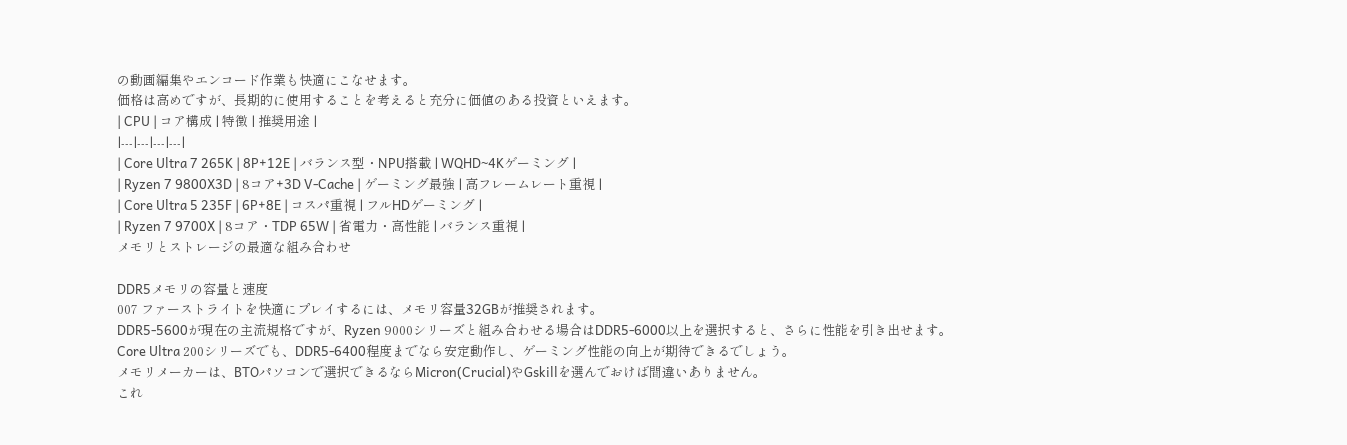の動画編集やエンコード作業も快適にこなせます。
価格は高めですが、長期的に使用することを考えると充分に価値のある投資といえます。
| CPU | コア構成 | 特徴 | 推奨用途 |
|---|---|---|---|
| Core Ultra 7 265K | 8P+12E | バランス型・NPU搭載 | WQHD~4Kゲーミング |
| Ryzen 7 9800X3D | 8コア+3D V-Cache | ゲーミング最強 | 高フレームレート重視 |
| Core Ultra 5 235F | 6P+8E | コスパ重視 | フルHDゲーミング |
| Ryzen 7 9700X | 8コア・TDP 65W | 省電力・高性能 | バランス重視 |
メモリとストレージの最適な組み合わせ

DDR5メモリの容量と速度
007 ファーストライトを快適にプレイするには、メモリ容量32GBが推奨されます。
DDR5-5600が現在の主流規格ですが、Ryzen 9000シリーズと組み合わせる場合はDDR5-6000以上を選択すると、さらに性能を引き出せます。
Core Ultra 200シリーズでも、DDR5-6400程度までなら安定動作し、ゲーミング性能の向上が期待できるでしょう。
メモリメーカーは、BTOパソコンで選択できるならMicron(Crucial)やGskillを選んでおけば間違いありません。
これ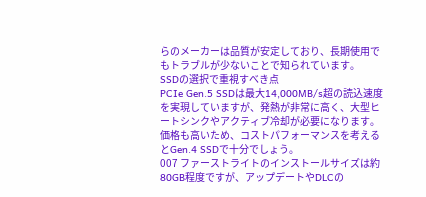らのメーカーは品質が安定しており、長期使用でもトラブルが少ないことで知られています。
SSDの選択で重視すべき点
PCIe Gen.5 SSDは最大14,000MB/s超の読込速度を実現していますが、発熱が非常に高く、大型ヒートシンクやアクティブ冷却が必要になります。
価格も高いため、コストパフォーマンスを考えるとGen.4 SSDで十分でしょう。
007 ファーストライトのインストールサイズは約80GB程度ですが、アップデートやDLCの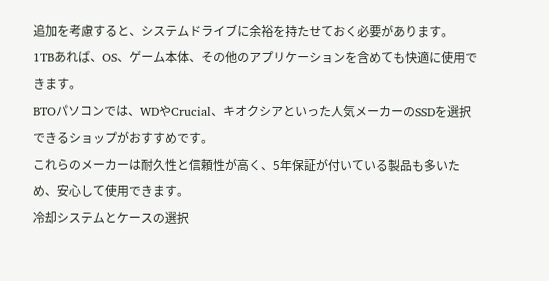追加を考慮すると、システムドライブに余裕を持たせておく必要があります。
1TBあれば、OS、ゲーム本体、その他のアプリケーションを含めても快適に使用できます。
BTOパソコンでは、WDやCrucial、キオクシアといった人気メーカーのSSDを選択できるショップがおすすめです。
これらのメーカーは耐久性と信頼性が高く、5年保証が付いている製品も多いため、安心して使用できます。
冷却システムとケースの選択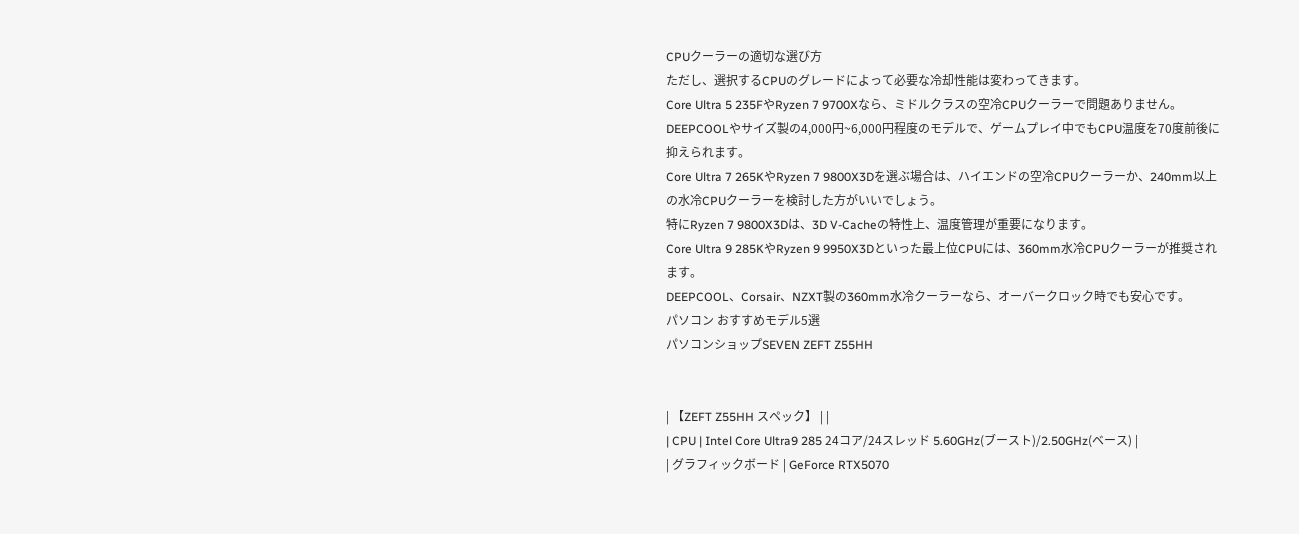CPUクーラーの適切な選び方
ただし、選択するCPUのグレードによって必要な冷却性能は変わってきます。
Core Ultra 5 235FやRyzen 7 9700Xなら、ミドルクラスの空冷CPUクーラーで問題ありません。
DEEPCOOLやサイズ製の4,000円~6,000円程度のモデルで、ゲームプレイ中でもCPU温度を70度前後に抑えられます。
Core Ultra 7 265KやRyzen 7 9800X3Dを選ぶ場合は、ハイエンドの空冷CPUクーラーか、240mm以上の水冷CPUクーラーを検討した方がいいでしょう。
特にRyzen 7 9800X3Dは、3D V-Cacheの特性上、温度管理が重要になります。
Core Ultra 9 285KやRyzen 9 9950X3Dといった最上位CPUには、360mm水冷CPUクーラーが推奨されます。
DEEPCOOL、Corsair、NZXT製の360mm水冷クーラーなら、オーバークロック時でも安心です。
パソコン おすすめモデル5選
パソコンショップSEVEN ZEFT Z55HH


| 【ZEFT Z55HH スペック】 | |
| CPU | Intel Core Ultra9 285 24コア/24スレッド 5.60GHz(ブースト)/2.50GHz(ベース) |
| グラフィックボード | GeForce RTX5070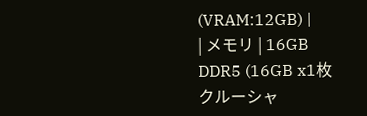(VRAM:12GB) |
| メモリ | 16GB DDR5 (16GB x1枚 クルーシャ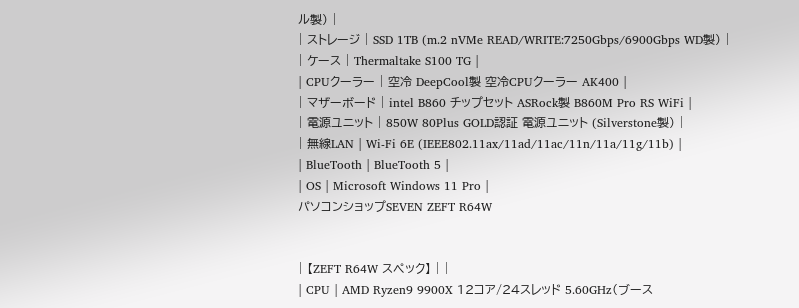ル製) |
| ストレージ | SSD 1TB (m.2 nVMe READ/WRITE:7250Gbps/6900Gbps WD製) |
| ケース | Thermaltake S100 TG |
| CPUクーラー | 空冷 DeepCool製 空冷CPUクーラー AK400 |
| マザーボード | intel B860 チップセット ASRock製 B860M Pro RS WiFi |
| 電源ユニット | 850W 80Plus GOLD認証 電源ユニット (Silverstone製) |
| 無線LAN | Wi-Fi 6E (IEEE802.11ax/11ad/11ac/11n/11a/11g/11b) |
| BlueTooth | BlueTooth 5 |
| OS | Microsoft Windows 11 Pro |
パソコンショップSEVEN ZEFT R64W


| 【ZEFT R64W スペック】 | |
| CPU | AMD Ryzen9 9900X 12コア/24スレッド 5.60GHz(ブース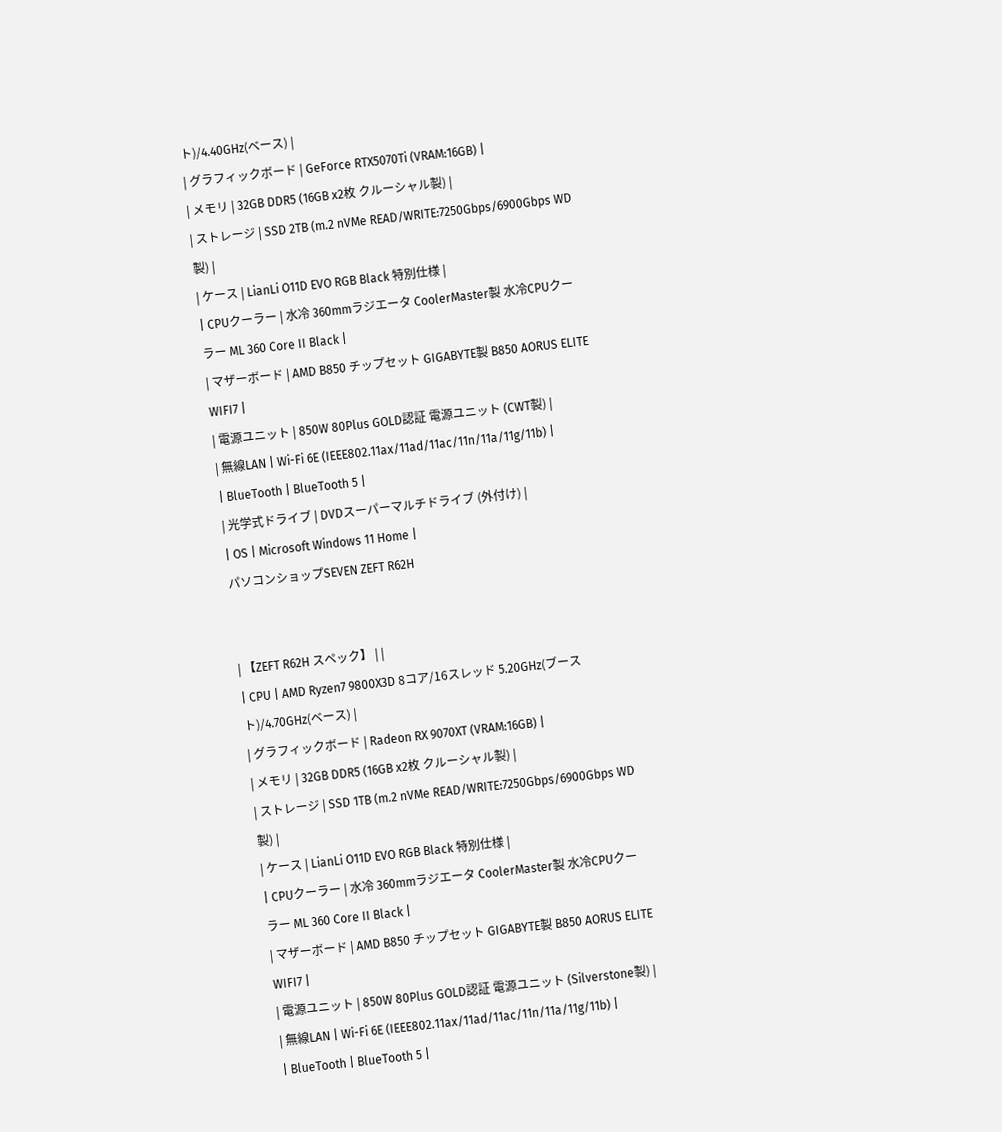ト)/4.40GHz(ベース) |
| グラフィックボード | GeForce RTX5070Ti (VRAM:16GB) |
| メモリ | 32GB DDR5 (16GB x2枚 クルーシャル製) |
| ストレージ | SSD 2TB (m.2 nVMe READ/WRITE:7250Gbps/6900Gbps WD製) |
| ケース | LianLi O11D EVO RGB Black 特別仕様 |
| CPUクーラー | 水冷 360mmラジエータ CoolerMaster製 水冷CPUクーラー ML 360 Core II Black |
| マザーボード | AMD B850 チップセット GIGABYTE製 B850 AORUS ELITE WIFI7 |
| 電源ユニット | 850W 80Plus GOLD認証 電源ユニット (CWT製) |
| 無線LAN | Wi-Fi 6E (IEEE802.11ax/11ad/11ac/11n/11a/11g/11b) |
| BlueTooth | BlueTooth 5 |
| 光学式ドライブ | DVDスーパーマルチドライブ (外付け) |
| OS | Microsoft Windows 11 Home |
パソコンショップSEVEN ZEFT R62H


| 【ZEFT R62H スペック】 | |
| CPU | AMD Ryzen7 9800X3D 8コア/16スレッド 5.20GHz(ブースト)/4.70GHz(ベース) |
| グラフィックボード | Radeon RX 9070XT (VRAM:16GB) |
| メモリ | 32GB DDR5 (16GB x2枚 クルーシャル製) |
| ストレージ | SSD 1TB (m.2 nVMe READ/WRITE:7250Gbps/6900Gbps WD製) |
| ケース | LianLi O11D EVO RGB Black 特別仕様 |
| CPUクーラー | 水冷 360mmラジエータ CoolerMaster製 水冷CPUクーラー ML 360 Core II Black |
| マザーボード | AMD B850 チップセット GIGABYTE製 B850 AORUS ELITE WIFI7 |
| 電源ユニット | 850W 80Plus GOLD認証 電源ユニット (Silverstone製) |
| 無線LAN | Wi-Fi 6E (IEEE802.11ax/11ad/11ac/11n/11a/11g/11b) |
| BlueTooth | BlueTooth 5 |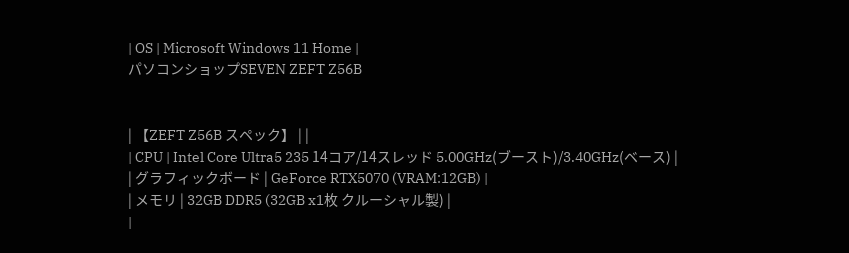| OS | Microsoft Windows 11 Home |
パソコンショップSEVEN ZEFT Z56B


| 【ZEFT Z56B スペック】 | |
| CPU | Intel Core Ultra5 235 14コア/14スレッド 5.00GHz(ブースト)/3.40GHz(ベース) |
| グラフィックボード | GeForce RTX5070 (VRAM:12GB) |
| メモリ | 32GB DDR5 (32GB x1枚 クルーシャル製) |
|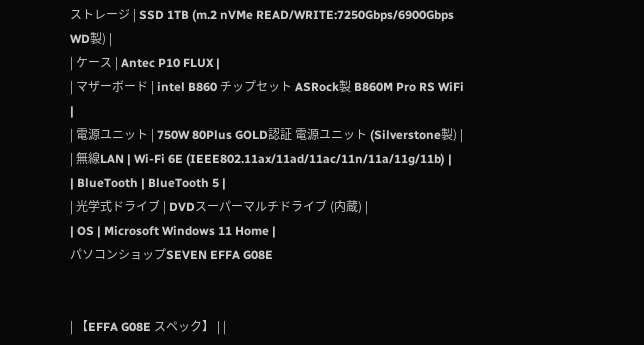ストレージ | SSD 1TB (m.2 nVMe READ/WRITE:7250Gbps/6900Gbps WD製) |
| ケース | Antec P10 FLUX |
| マザーボード | intel B860 チップセット ASRock製 B860M Pro RS WiFi |
| 電源ユニット | 750W 80Plus GOLD認証 電源ユニット (Silverstone製) |
| 無線LAN | Wi-Fi 6E (IEEE802.11ax/11ad/11ac/11n/11a/11g/11b) |
| BlueTooth | BlueTooth 5 |
| 光学式ドライブ | DVDスーパーマルチドライブ (内蔵) |
| OS | Microsoft Windows 11 Home |
パソコンショップSEVEN EFFA G08E


| 【EFFA G08E スペック】 | |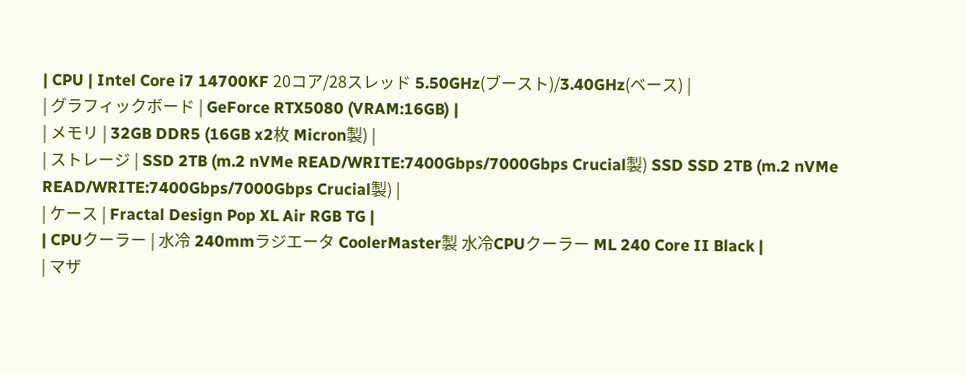| CPU | Intel Core i7 14700KF 20コア/28スレッド 5.50GHz(ブースト)/3.40GHz(ベース) |
| グラフィックボード | GeForce RTX5080 (VRAM:16GB) |
| メモリ | 32GB DDR5 (16GB x2枚 Micron製) |
| ストレージ | SSD 2TB (m.2 nVMe READ/WRITE:7400Gbps/7000Gbps Crucial製) SSD SSD 2TB (m.2 nVMe READ/WRITE:7400Gbps/7000Gbps Crucial製) |
| ケース | Fractal Design Pop XL Air RGB TG |
| CPUクーラー | 水冷 240mmラジエータ CoolerMaster製 水冷CPUクーラー ML 240 Core II Black |
| マザ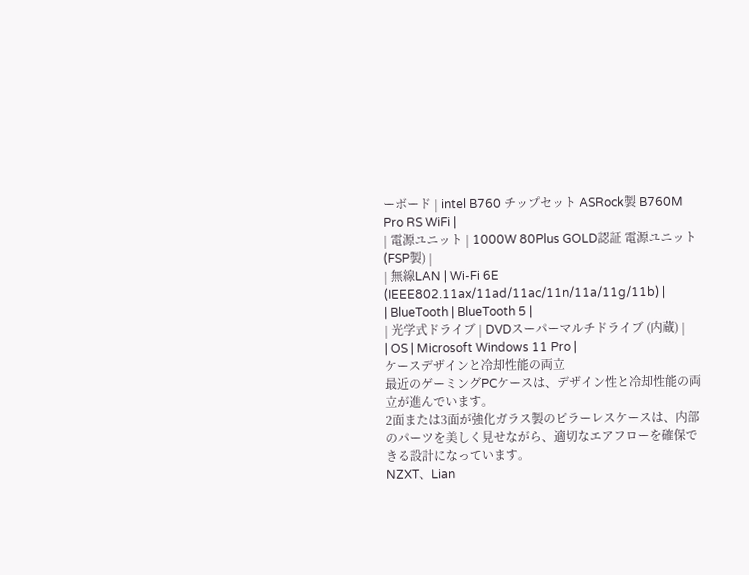ーボード | intel B760 チップセット ASRock製 B760M Pro RS WiFi |
| 電源ユニット | 1000W 80Plus GOLD認証 電源ユニット (FSP製) |
| 無線LAN | Wi-Fi 6E (IEEE802.11ax/11ad/11ac/11n/11a/11g/11b) |
| BlueTooth | BlueTooth 5 |
| 光学式ドライブ | DVDスーパーマルチドライブ (内蔵) |
| OS | Microsoft Windows 11 Pro |
ケースデザインと冷却性能の両立
最近のゲーミングPCケースは、デザイン性と冷却性能の両立が進んでいます。
2面または3面が強化ガラス製のピラーレスケースは、内部のパーツを美しく見せながら、適切なエアフローを確保できる設計になっています。
NZXT、Lian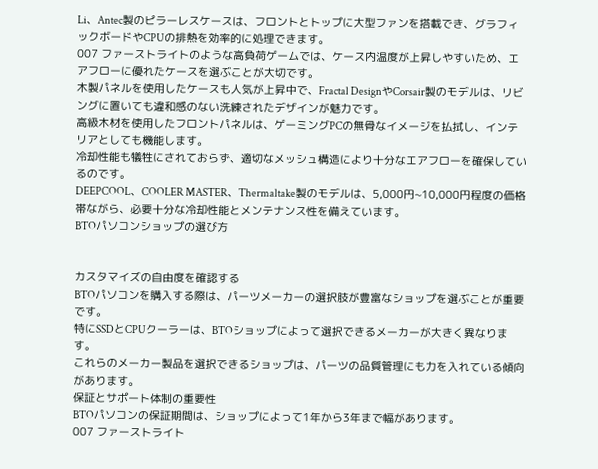Li、Antec製のピラーレスケースは、フロントとトップに大型ファンを搭載でき、グラフィックボードやCPUの排熱を効率的に処理できます。
007 ファーストライトのような高負荷ゲームでは、ケース内温度が上昇しやすいため、エアフローに優れたケースを選ぶことが大切です。
木製パネルを使用したケースも人気が上昇中で、Fractal DesignやCorsair製のモデルは、リビングに置いても違和感のない洗練されたデザインが魅力です。
高級木材を使用したフロントパネルは、ゲーミングPCの無骨なイメージを払拭し、インテリアとしても機能します。
冷却性能も犠牲にされておらず、適切なメッシュ構造により十分なエアフローを確保しているのです。
DEEPCOOL、COOLER MASTER、Thermaltake製のモデルは、5,000円~10,000円程度の価格帯ながら、必要十分な冷却性能とメンテナンス性を備えています。
BTOパソコンショップの選び方


カスタマイズの自由度を確認する
BTOパソコンを購入する際は、パーツメーカーの選択肢が豊富なショップを選ぶことが重要です。
特にSSDとCPUクーラーは、BTOショップによって選択できるメーカーが大きく異なります。
これらのメーカー製品を選択できるショップは、パーツの品質管理にも力を入れている傾向があります。
保証とサポート体制の重要性
BTOパソコンの保証期間は、ショップによって1年から3年まで幅があります。
007 ファーストライト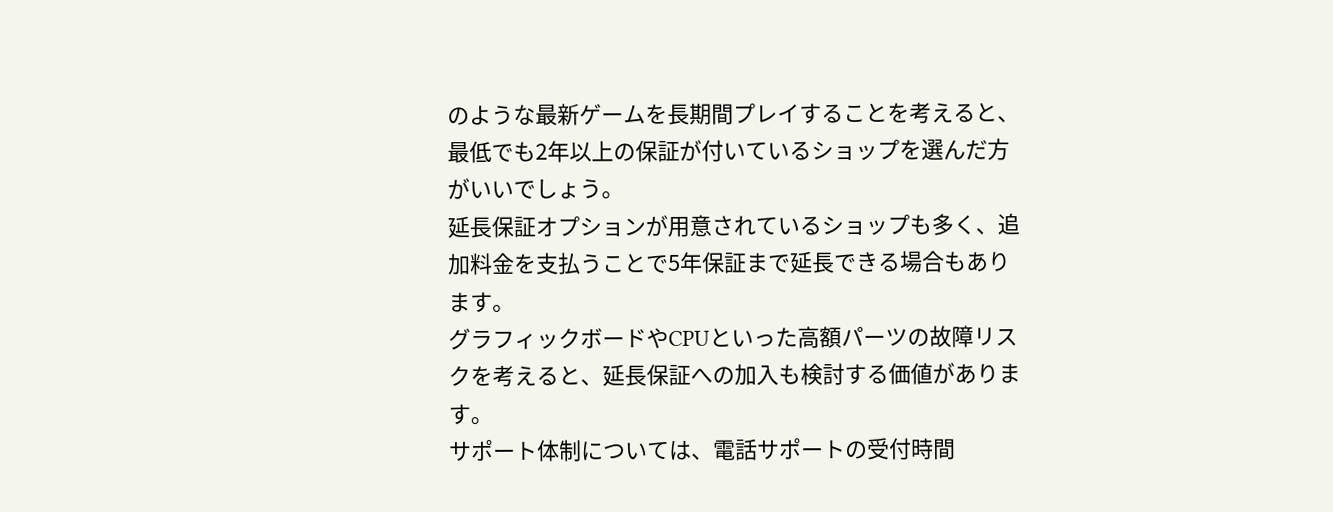のような最新ゲームを長期間プレイすることを考えると、最低でも2年以上の保証が付いているショップを選んだ方がいいでしょう。
延長保証オプションが用意されているショップも多く、追加料金を支払うことで5年保証まで延長できる場合もあります。
グラフィックボードやCPUといった高額パーツの故障リスクを考えると、延長保証への加入も検討する価値があります。
サポート体制については、電話サポートの受付時間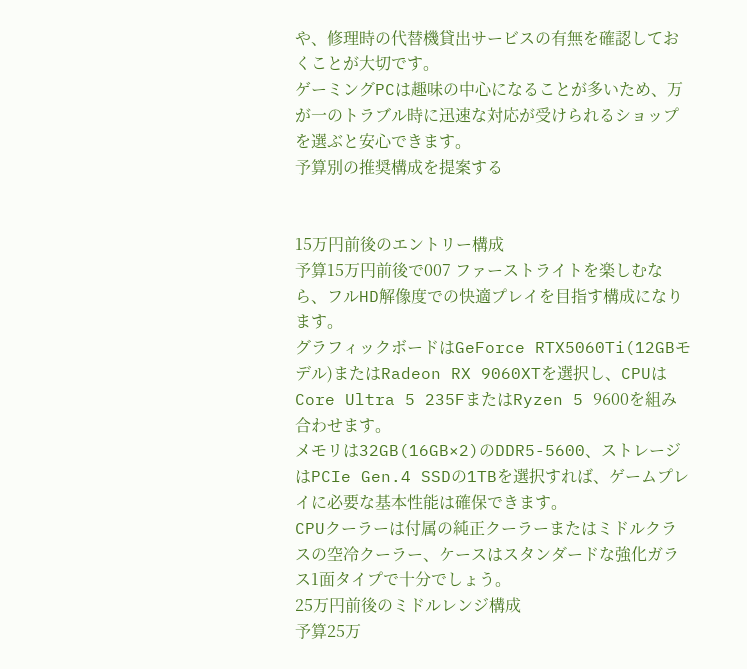や、修理時の代替機貸出サービスの有無を確認しておくことが大切です。
ゲーミングPCは趣味の中心になることが多いため、万が一のトラブル時に迅速な対応が受けられるショップを選ぶと安心できます。
予算別の推奨構成を提案する


15万円前後のエントリー構成
予算15万円前後で007 ファーストライトを楽しむなら、フルHD解像度での快適プレイを目指す構成になります。
グラフィックボードはGeForce RTX5060Ti(12GBモデル)またはRadeon RX 9060XTを選択し、CPUはCore Ultra 5 235FまたはRyzen 5 9600を組み合わせます。
メモリは32GB(16GB×2)のDDR5-5600、ストレージはPCIe Gen.4 SSDの1TBを選択すれば、ゲームプレイに必要な基本性能は確保できます。
CPUクーラーは付属の純正クーラーまたはミドルクラスの空冷クーラー、ケースはスタンダードな強化ガラス1面タイプで十分でしょう。
25万円前後のミドルレンジ構成
予算25万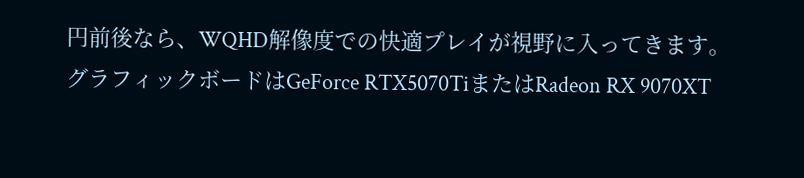円前後なら、WQHD解像度での快適プレイが視野に入ってきます。
グラフィックボードはGeForce RTX5070TiまたはRadeon RX 9070XT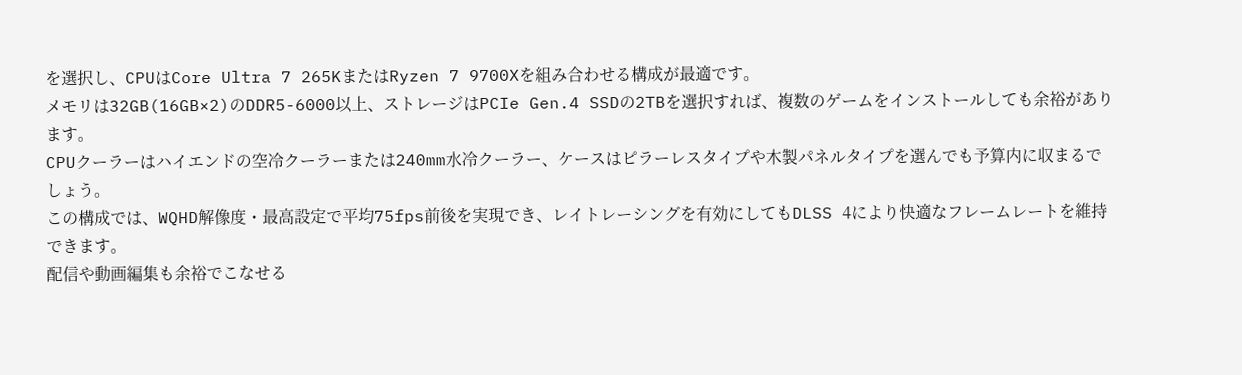を選択し、CPUはCore Ultra 7 265KまたはRyzen 7 9700Xを組み合わせる構成が最適です。
メモリは32GB(16GB×2)のDDR5-6000以上、ストレージはPCIe Gen.4 SSDの2TBを選択すれば、複数のゲームをインストールしても余裕があります。
CPUクーラーはハイエンドの空冷クーラーまたは240mm水冷クーラー、ケースはピラーレスタイプや木製パネルタイプを選んでも予算内に収まるでしょう。
この構成では、WQHD解像度・最高設定で平均75fps前後を実現でき、レイトレーシングを有効にしてもDLSS 4により快適なフレームレートを維持できます。
配信や動画編集も余裕でこなせる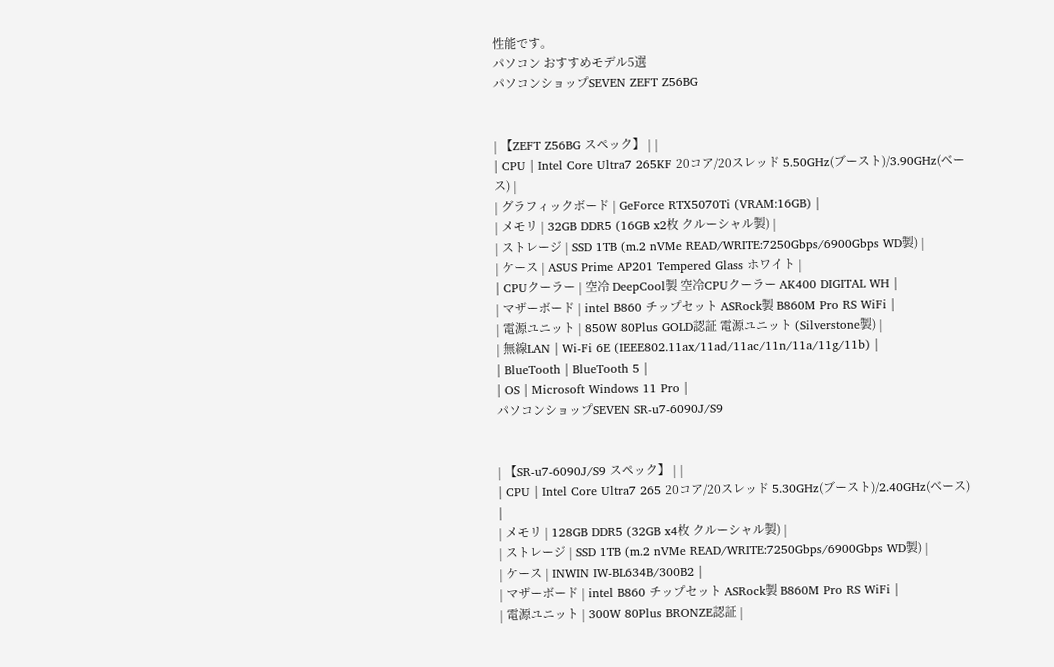性能です。
パソコン おすすめモデル5選
パソコンショップSEVEN ZEFT Z56BG


| 【ZEFT Z56BG スペック】 | |
| CPU | Intel Core Ultra7 265KF 20コア/20スレッド 5.50GHz(ブースト)/3.90GHz(ベース) |
| グラフィックボード | GeForce RTX5070Ti (VRAM:16GB) |
| メモリ | 32GB DDR5 (16GB x2枚 クルーシャル製) |
| ストレージ | SSD 1TB (m.2 nVMe READ/WRITE:7250Gbps/6900Gbps WD製) |
| ケース | ASUS Prime AP201 Tempered Glass ホワイト |
| CPUクーラー | 空冷 DeepCool製 空冷CPUクーラー AK400 DIGITAL WH |
| マザーボード | intel B860 チップセット ASRock製 B860M Pro RS WiFi |
| 電源ユニット | 850W 80Plus GOLD認証 電源ユニット (Silverstone製) |
| 無線LAN | Wi-Fi 6E (IEEE802.11ax/11ad/11ac/11n/11a/11g/11b) |
| BlueTooth | BlueTooth 5 |
| OS | Microsoft Windows 11 Pro |
パソコンショップSEVEN SR-u7-6090J/S9


| 【SR-u7-6090J/S9 スペック】 | |
| CPU | Intel Core Ultra7 265 20コア/20スレッド 5.30GHz(ブースト)/2.40GHz(ベース) |
| メモリ | 128GB DDR5 (32GB x4枚 クルーシャル製) |
| ストレージ | SSD 1TB (m.2 nVMe READ/WRITE:7250Gbps/6900Gbps WD製) |
| ケース | INWIN IW-BL634B/300B2 |
| マザーボード | intel B860 チップセット ASRock製 B860M Pro RS WiFi |
| 電源ユニット | 300W 80Plus BRONZE認証 |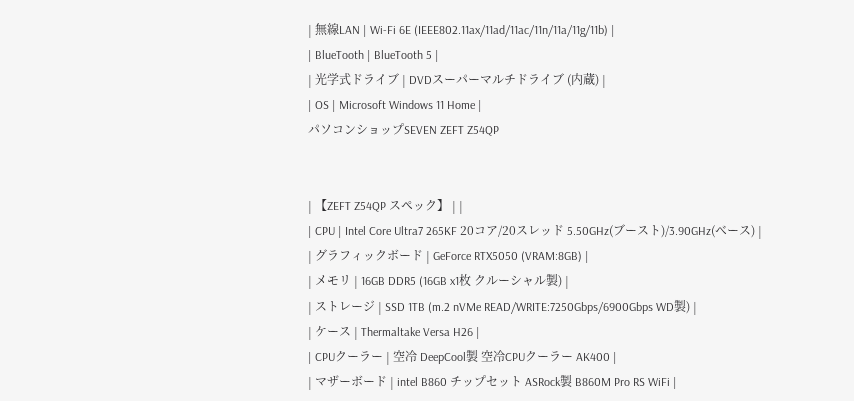| 無線LAN | Wi-Fi 6E (IEEE802.11ax/11ad/11ac/11n/11a/11g/11b) |
| BlueTooth | BlueTooth 5 |
| 光学式ドライブ | DVDスーパーマルチドライブ (内蔵) |
| OS | Microsoft Windows 11 Home |
パソコンショップSEVEN ZEFT Z54QP


| 【ZEFT Z54QP スペック】 | |
| CPU | Intel Core Ultra7 265KF 20コア/20スレッド 5.50GHz(ブースト)/3.90GHz(ベース) |
| グラフィックボード | GeForce RTX5050 (VRAM:8GB) |
| メモリ | 16GB DDR5 (16GB x1枚 クルーシャル製) |
| ストレージ | SSD 1TB (m.2 nVMe READ/WRITE:7250Gbps/6900Gbps WD製) |
| ケース | Thermaltake Versa H26 |
| CPUクーラー | 空冷 DeepCool製 空冷CPUクーラー AK400 |
| マザーボード | intel B860 チップセット ASRock製 B860M Pro RS WiFi |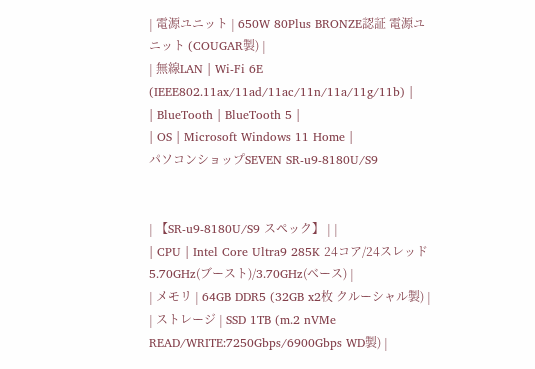| 電源ユニット | 650W 80Plus BRONZE認証 電源ユニット (COUGAR製) |
| 無線LAN | Wi-Fi 6E (IEEE802.11ax/11ad/11ac/11n/11a/11g/11b) |
| BlueTooth | BlueTooth 5 |
| OS | Microsoft Windows 11 Home |
パソコンショップSEVEN SR-u9-8180U/S9


| 【SR-u9-8180U/S9 スペック】 | |
| CPU | Intel Core Ultra9 285K 24コア/24スレッド 5.70GHz(ブースト)/3.70GHz(ベース) |
| メモリ | 64GB DDR5 (32GB x2枚 クルーシャル製) |
| ストレージ | SSD 1TB (m.2 nVMe READ/WRITE:7250Gbps/6900Gbps WD製) |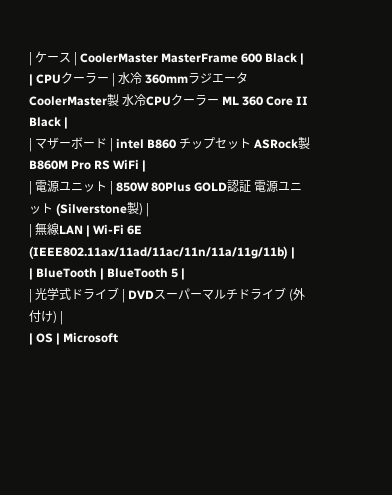| ケース | CoolerMaster MasterFrame 600 Black |
| CPUクーラー | 水冷 360mmラジエータ CoolerMaster製 水冷CPUクーラー ML 360 Core II Black |
| マザーボード | intel B860 チップセット ASRock製 B860M Pro RS WiFi |
| 電源ユニット | 850W 80Plus GOLD認証 電源ユニット (Silverstone製) |
| 無線LAN | Wi-Fi 6E (IEEE802.11ax/11ad/11ac/11n/11a/11g/11b) |
| BlueTooth | BlueTooth 5 |
| 光学式ドライブ | DVDスーパーマルチドライブ (外付け) |
| OS | Microsoft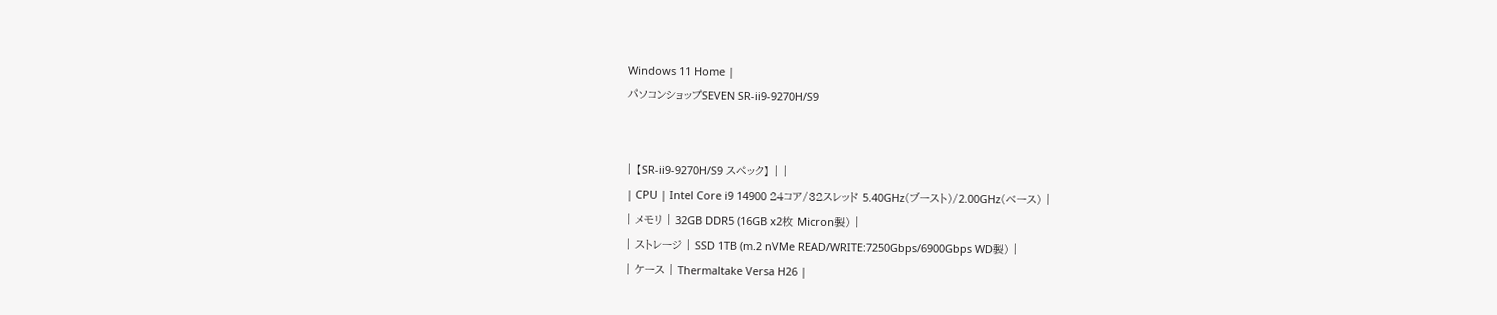Windows 11 Home |
パソコンショップSEVEN SR-ii9-9270H/S9


| 【SR-ii9-9270H/S9 スペック】 | |
| CPU | Intel Core i9 14900 24コア/32スレッド 5.40GHz(ブースト)/2.00GHz(ベース) |
| メモリ | 32GB DDR5 (16GB x2枚 Micron製) |
| ストレージ | SSD 1TB (m.2 nVMe READ/WRITE:7250Gbps/6900Gbps WD製) |
| ケース | Thermaltake Versa H26 |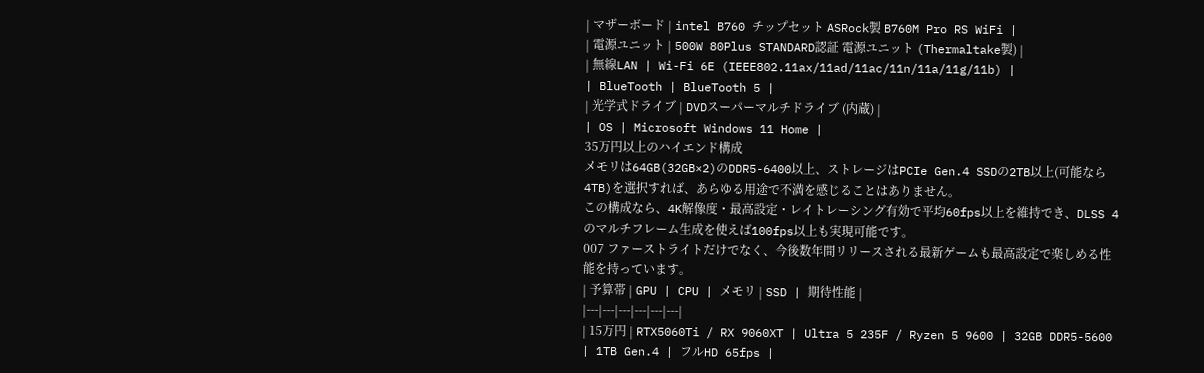| マザーボード | intel B760 チップセット ASRock製 B760M Pro RS WiFi |
| 電源ユニット | 500W 80Plus STANDARD認証 電源ユニット (Thermaltake製) |
| 無線LAN | Wi-Fi 6E (IEEE802.11ax/11ad/11ac/11n/11a/11g/11b) |
| BlueTooth | BlueTooth 5 |
| 光学式ドライブ | DVDスーパーマルチドライブ (内蔵) |
| OS | Microsoft Windows 11 Home |
35万円以上のハイエンド構成
メモリは64GB(32GB×2)のDDR5-6400以上、ストレージはPCIe Gen.4 SSDの2TB以上(可能なら4TB)を選択すれば、あらゆる用途で不満を感じることはありません。
この構成なら、4K解像度・最高設定・レイトレーシング有効で平均60fps以上を維持でき、DLSS 4のマルチフレーム生成を使えば100fps以上も実現可能です。
007 ファーストライトだけでなく、今後数年間リリースされる最新ゲームも最高設定で楽しめる性能を持っています。
| 予算帯 | GPU | CPU | メモリ | SSD | 期待性能 |
|---|---|---|---|---|---|
| 15万円 | RTX5060Ti / RX 9060XT | Ultra 5 235F / Ryzen 5 9600 | 32GB DDR5-5600 | 1TB Gen.4 | フルHD 65fps |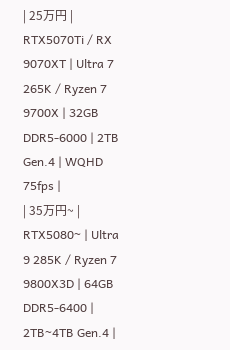| 25万円 | RTX5070Ti / RX 9070XT | Ultra 7 265K / Ryzen 7 9700X | 32GB DDR5-6000 | 2TB Gen.4 | WQHD 75fps |
| 35万円~ | RTX5080~ | Ultra 9 285K / Ryzen 7 9800X3D | 64GB DDR5-6400 | 2TB~4TB Gen.4 |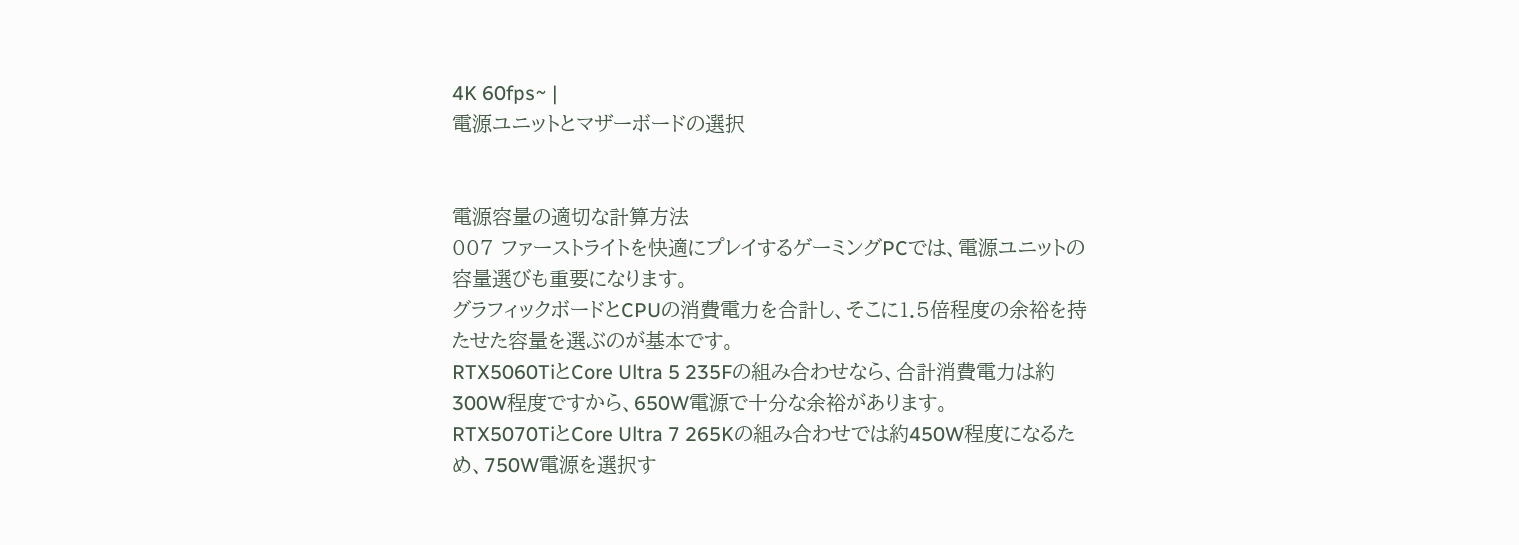4K 60fps~ |
電源ユニットとマザーボードの選択


電源容量の適切な計算方法
007 ファーストライトを快適にプレイするゲーミングPCでは、電源ユニットの容量選びも重要になります。
グラフィックボードとCPUの消費電力を合計し、そこに1.5倍程度の余裕を持たせた容量を選ぶのが基本です。
RTX5060TiとCore Ultra 5 235Fの組み合わせなら、合計消費電力は約300W程度ですから、650W電源で十分な余裕があります。
RTX5070TiとCore Ultra 7 265Kの組み合わせでは約450W程度になるため、750W電源を選択す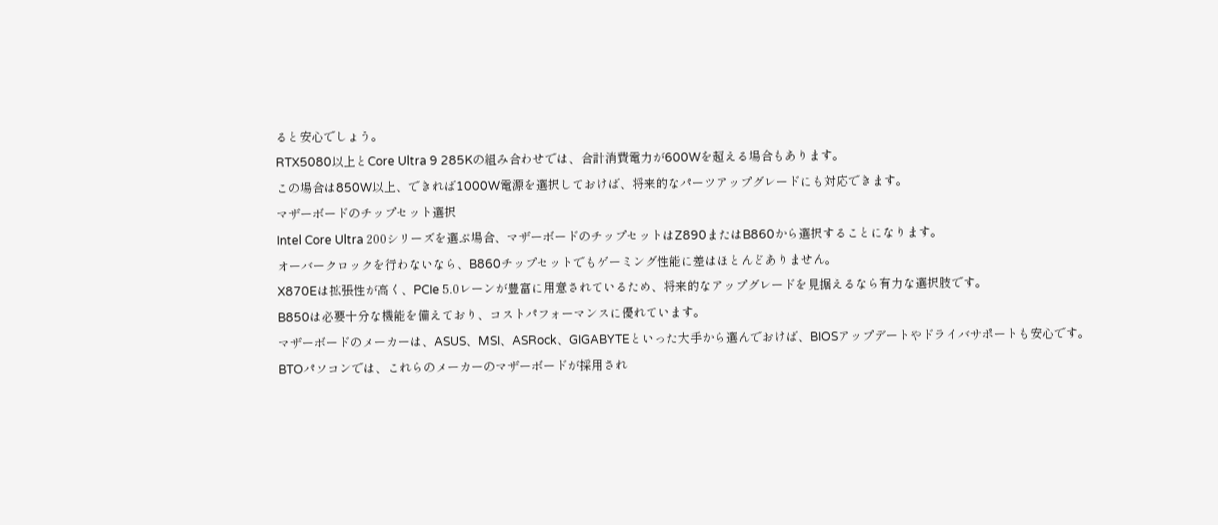ると安心でしょう。
RTX5080以上とCore Ultra 9 285Kの組み合わせでは、合計消費電力が600Wを超える場合もあります。
この場合は850W以上、できれば1000W電源を選択しておけば、将来的なパーツアップグレードにも対応できます。
マザーボードのチップセット選択
Intel Core Ultra 200シリーズを選ぶ場合、マザーボードのチップセットはZ890またはB860から選択することになります。
オーバークロックを行わないなら、B860チップセットでもゲーミング性能に差はほとんどありません。
X870Eは拡張性が高く、PCIe 5.0レーンが豊富に用意されているため、将来的なアップグレードを見据えるなら有力な選択肢です。
B850は必要十分な機能を備えており、コストパフォーマンスに優れています。
マザーボードのメーカーは、ASUS、MSI、ASRock、GIGABYTEといった大手から選んでおけば、BIOSアップデートやドライバサポートも安心です。
BTOパソコンでは、これらのメーカーのマザーボードが採用され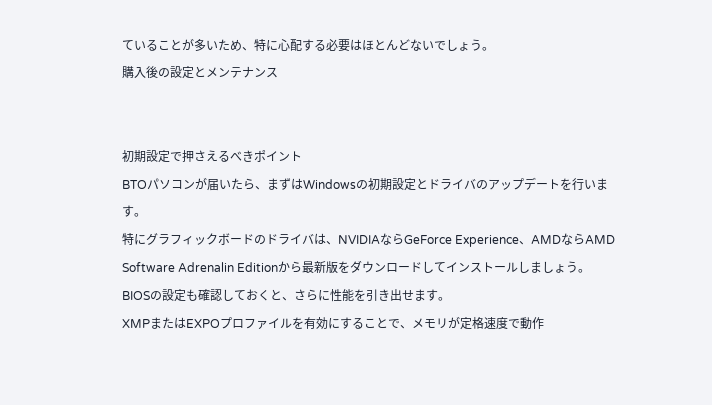ていることが多いため、特に心配する必要はほとんどないでしょう。
購入後の設定とメンテナンス


初期設定で押さえるべきポイント
BTOパソコンが届いたら、まずはWindowsの初期設定とドライバのアップデートを行います。
特にグラフィックボードのドライバは、NVIDIAならGeForce Experience、AMDならAMD Software Adrenalin Editionから最新版をダウンロードしてインストールしましょう。
BIOSの設定も確認しておくと、さらに性能を引き出せます。
XMPまたはEXPOプロファイルを有効にすることで、メモリが定格速度で動作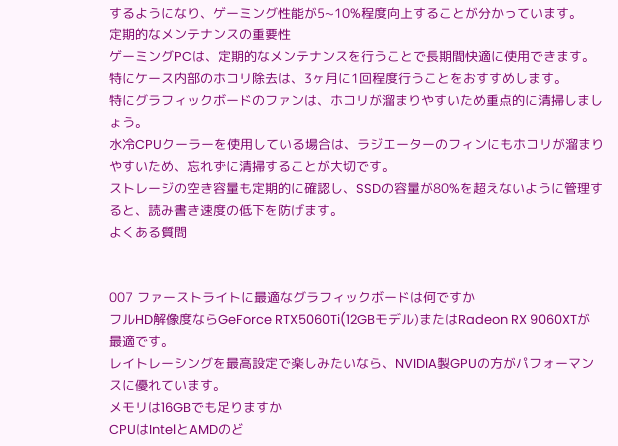するようになり、ゲーミング性能が5~10%程度向上することが分かっています。
定期的なメンテナンスの重要性
ゲーミングPCは、定期的なメンテナンスを行うことで長期間快適に使用できます。
特にケース内部のホコリ除去は、3ヶ月に1回程度行うことをおすすめします。
特にグラフィックボードのファンは、ホコリが溜まりやすいため重点的に清掃しましょう。
水冷CPUクーラーを使用している場合は、ラジエーターのフィンにもホコリが溜まりやすいため、忘れずに清掃することが大切です。
ストレージの空き容量も定期的に確認し、SSDの容量が80%を超えないように管理すると、読み書き速度の低下を防げます。
よくある質問


007 ファーストライトに最適なグラフィックボードは何ですか
フルHD解像度ならGeForce RTX5060Ti(12GBモデル)またはRadeon RX 9060XTが最適です。
レイトレーシングを最高設定で楽しみたいなら、NVIDIA製GPUの方がパフォーマンスに優れています。
メモリは16GBでも足りますか
CPUはIntelとAMDのど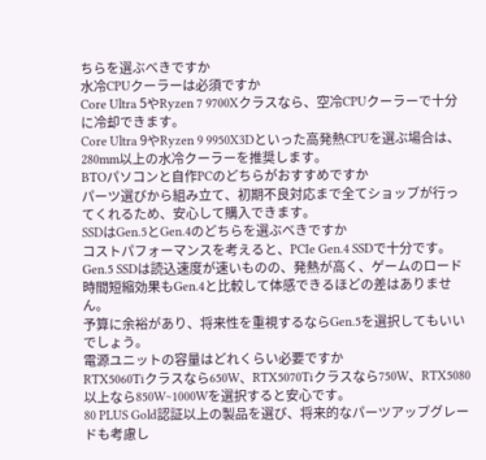ちらを選ぶべきですか
水冷CPUクーラーは必須ですか
Core Ultra 5やRyzen 7 9700Xクラスなら、空冷CPUクーラーで十分に冷却できます。
Core Ultra 9やRyzen 9 9950X3Dといった高発熱CPUを選ぶ場合は、280mm以上の水冷クーラーを推奨します。
BTOパソコンと自作PCのどちらがおすすめですか
パーツ選びから組み立て、初期不良対応まで全てショップが行ってくれるため、安心して購入できます。
SSDはGen.5とGen.4のどちらを選ぶべきですか
コストパフォーマンスを考えると、PCIe Gen.4 SSDで十分です。
Gen.5 SSDは読込速度が速いものの、発熱が高く、ゲームのロード時間短縮効果もGen.4と比較して体感できるほどの差はありません。
予算に余裕があり、将来性を重視するならGen.5を選択してもいいでしょう。
電源ユニットの容量はどれくらい必要ですか
RTX5060Tiクラスなら650W、RTX5070Tiクラスなら750W、RTX5080以上なら850W~1000Wを選択すると安心です。
80 PLUS Gold認証以上の製品を選び、将来的なパーツアップグレードも考慮し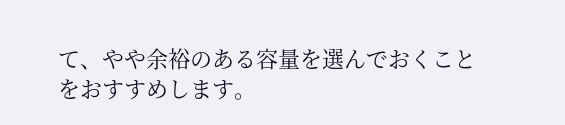て、やや余裕のある容量を選んでおくことをおすすめします。